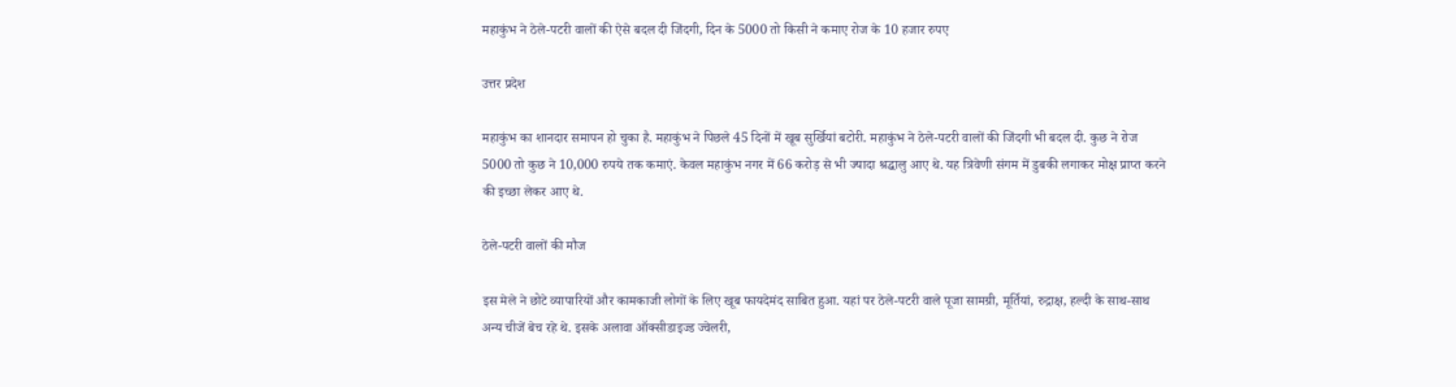महाकुंभ ने ठेले-पटरी वालों की ऐसे बदल दी जिंदगी, दिन के 5000 तो किसी ने कमाए रोज के 10 हजार रुपए

उत्तर प्रदेश

महाकुंभ का शानदार समापन हो चुका है. महाकुंभ ने पिछले 45 दिनों में खूब सुर्खियां बटोरी. महाकुंभ ने ठेले-पटरी वालों की जिंदगी भी बदल दी. कुछ ने रोज 5000 तो कुछ ने 10,000 रुपये तक कमाएं. केवल महाकुंभ नगर में 66 करोड़ से भी ज्यादा श्रद्धालु आए थे. यह त्रिवेणी संगम में डुबकी लगाकर मोक्ष प्राप्त करने की इच्छा लेकर आए थे.

ठेले-पटरी वालों की मौज

इस मेले ने छोटे व्यापारियों और कामकाजी लोगों के लिए खूब फायदेमंद साबित हुआ. यहां पर ठेले-पटरी वाले पूजा सामग्री, मूर्तियां, रुद्राक्ष, हल्दी के साथ-साथ अन्य चीजें बेच रहे थे. इसके अलावा ऑक्सीडाइज्ड ज्वेलरी,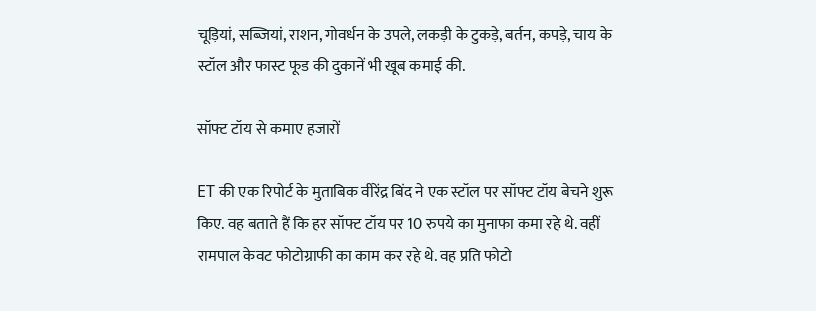चूड़ियां, सब्जियां, राशन, गोवर्धन के उपले, लकड़ी के टुकड़े, बर्तन, कपड़े, चाय के स्टॉल और फास्ट फूड की दुकानें भी खूब कमाई की.

सॉफ्ट टॉय से कमाए हजारों

ET की एक रिपोर्ट के मुताबिक वीरेंद्र बिंद ने एक स्टॉल पर सॉफ्ट टॉय बेचने शुरू किए. वह बताते हैं कि हर सॉफ्ट टॉय पर 10 रुपये का मुनाफा कमा रहे थे. वहीं रामपाल केवट फोटोग्राफी का काम कर रहे थे. वह प्रति फोटो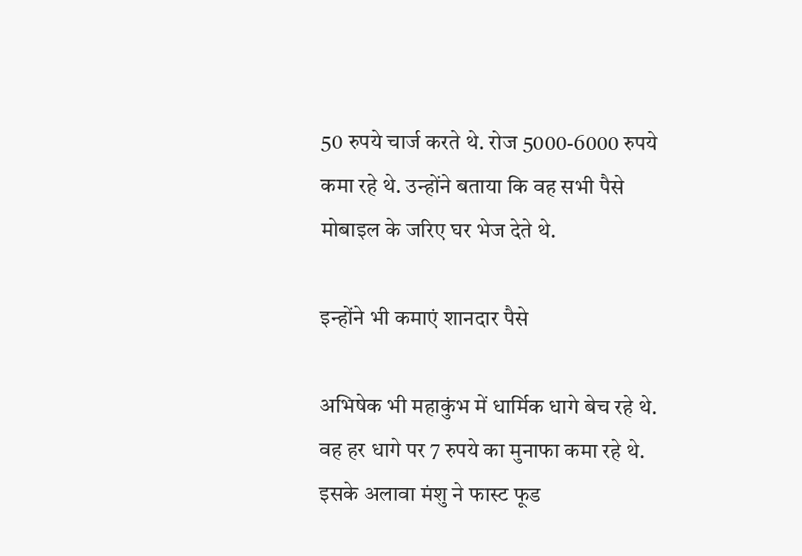50 रुपये चार्ज करते थे. रोज 5000-6000 रुपये कमा रहे थे. उन्होंने बताया कि वह सभी पैसे मोबाइल के जरिए घर भेज देते थे.

इन्होंने भी कमाएं शानदार पैसे

अभिषेक भी महाकुंभ में धार्मिक धागे बेच रहे थे. वह हर धागे पर 7 रुपये का मुनाफा कमा रहे थे. इसके अलावा मंशु ने फास्ट फूड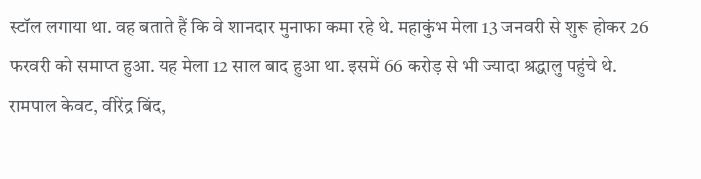स्टॉल लगाया था. वह बताते हैं कि वे शानदार मुनाफा कमा रहे थे. महाकुंभ मेला 13 जनवरी से शुरू होकर 26 फरवरी को समाप्त हुआ. यह मेला 12 साल बाद हुआ था. इसमें 66 करोड़ से भी ज्यादा श्रद्धालु पहुंचे थे. रामपाल केवट, वीरेंद्र बिंद,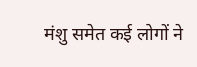मंशु समेत कई लोगों ने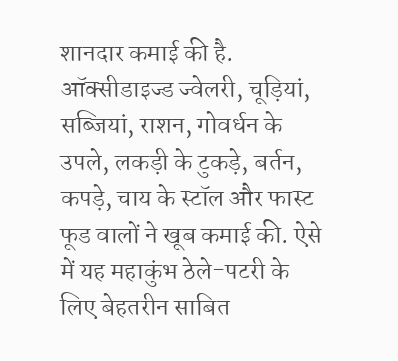शानदार कमाई की है. ऑक्सीडाइज्ड ज्वेलरी, चूड़ियां, सब्जियां, राशन, गोवर्धन के उपले, लकड़ी के टुकड़े, बर्तन, कपड़े, चाय के स्टॉल और फास्ट फूड वालों ने खूब कमाई की. ऐसे में यह महाकुंभ ठेले-पटरी के लिए बेहतरीन साबित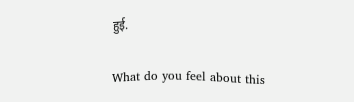हुई.

What do you feel about this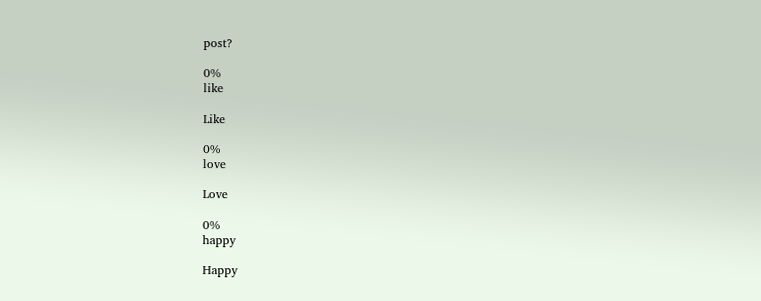post?

0%
like

Like

0%
love

Love

0%
happy

Happy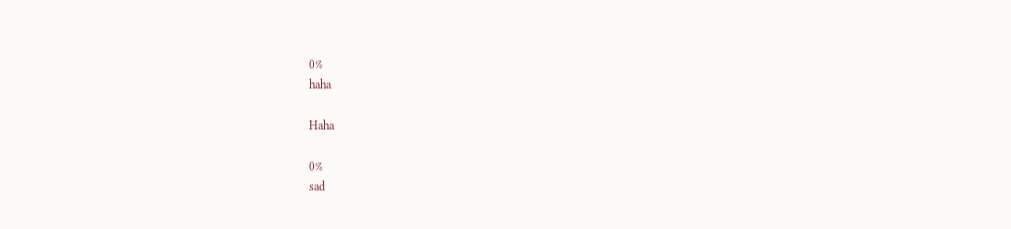0%
haha

Haha

0%
sad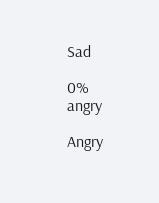Sad

0%
angry

Angry